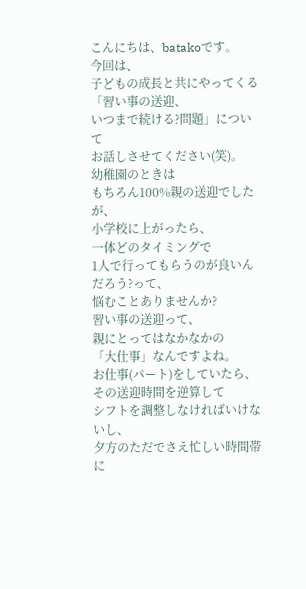こんにちは、batakoです。
今回は、
子どもの成長と共にやってくる
「習い事の送迎、
いつまで続ける?問題」について
お話しさせてください(笑)。
幼稚園のときは
もちろん100%親の送迎でしたが、
小学校に上がったら、
一体どのタイミングで
1人で行ってもらうのが良いんだろう?って、
悩むことありませんか?
習い事の送迎って、
親にとってはなかなかの
「大仕事」なんですよね。
お仕事(パート)をしていたら、
その送迎時間を逆算して
シフトを調整しなければいけないし、
夕方のただでさえ忙しい時間帯に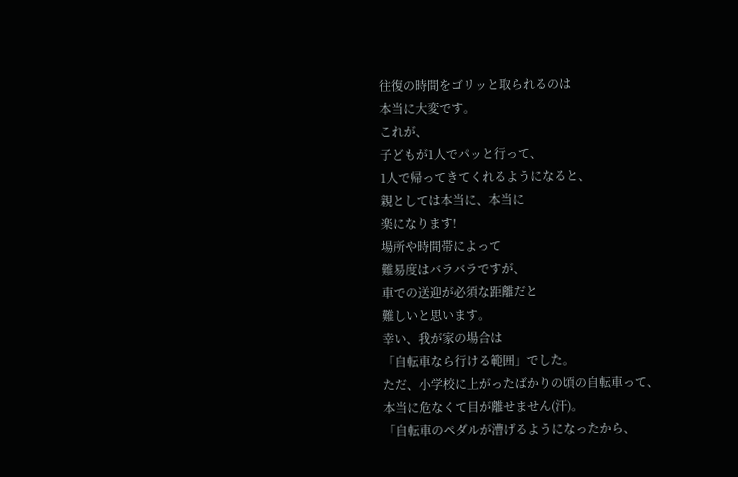往復の時間をゴリッと取られるのは
本当に大変です。
これが、
子どもが1人でパッと行って、
1人で帰ってきてくれるようになると、
親としては本当に、本当に
楽になります!
場所や時間帯によって
難易度はバラバラですが、
車での送迎が必須な距離だと
難しいと思います。
幸い、我が家の場合は
「自転車なら行ける範囲」でした。
ただ、小学校に上がったばかりの頃の自転車って、
本当に危なくて目が離せません(汗)。
「自転車のペダルが漕げるようになったから、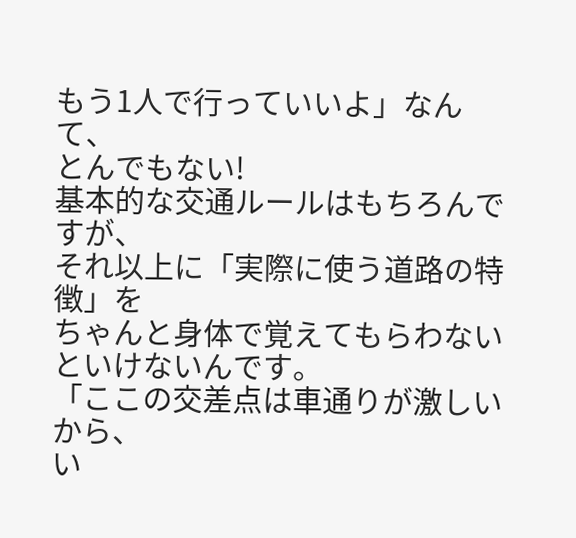もう1人で行っていいよ」なんて、
とんでもない!
基本的な交通ルールはもちろんですが、
それ以上に「実際に使う道路の特徴」を
ちゃんと身体で覚えてもらわないといけないんです。
「ここの交差点は車通りが激しいから、
い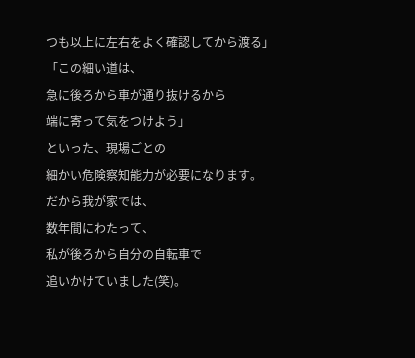つも以上に左右をよく確認してから渡る」
「この細い道は、
急に後ろから車が通り抜けるから
端に寄って気をつけよう」
といった、現場ごとの
細かい危険察知能力が必要になります。
だから我が家では、
数年間にわたって、
私が後ろから自分の自転車で
追いかけていました(笑)。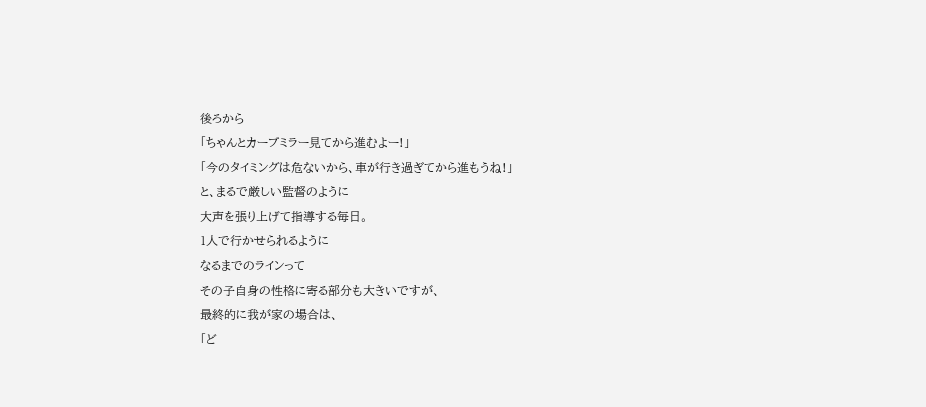後ろから
「ちゃんとカーブミラー見てから進むよー!」
「今のタイミングは危ないから、車が行き過ぎてから進もうね!」
と、まるで厳しい監督のように
大声を張り上げて指導する毎日。
1人で行かせられるように
なるまでのラインって
その子自身の性格に寄る部分も大きいですが、
最終的に我が家の場合は、
「ど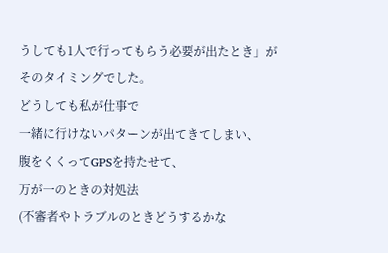うしても1人で行ってもらう必要が出たとき」が
そのタイミングでした。
どうしても私が仕事で
一緒に行けないパターンが出てきてしまい、
腹をくくってGPSを持たせて、
万が一のときの対処法
(不審者やトラブルのときどうするかな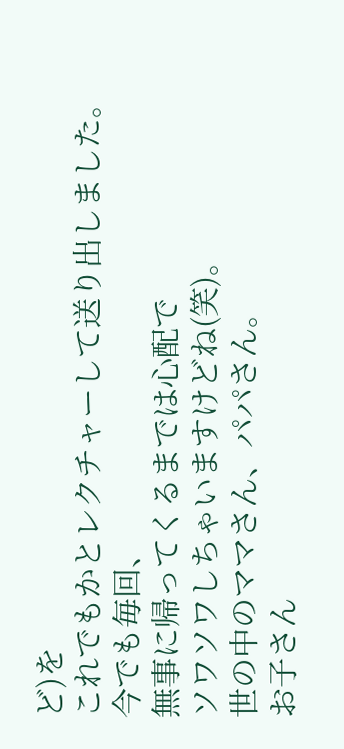ど)を
これでもかとレクチャーして送り出しました。
今でも毎回、
無事に帰ってくるまでは心配で
ソワソワしちゃいますけどね(笑)。
世の中のママさん、パパさん。
お子さん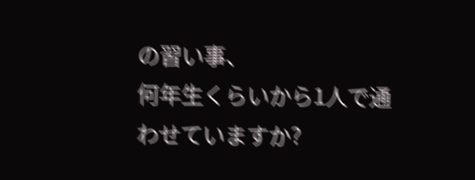の習い事、
何年生くらいから1人で通わせていますか?